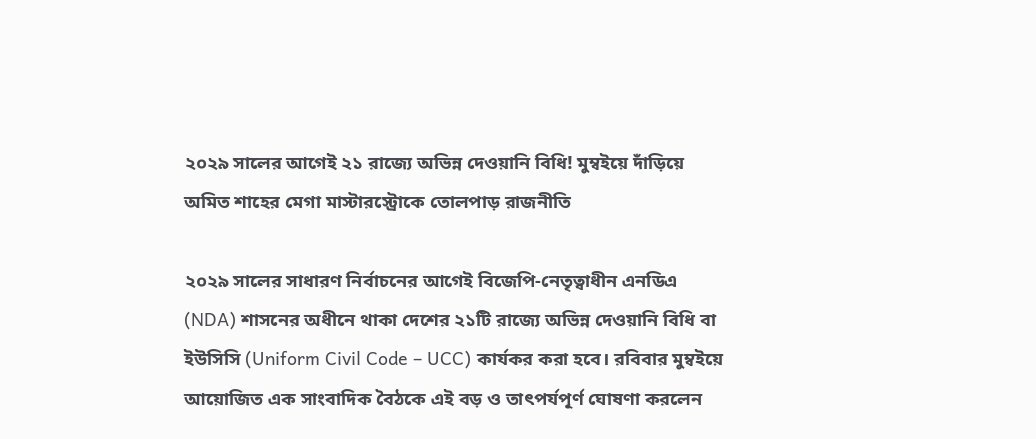২০২৯ সালের আগেই ২১ রাজ্যে অভিন্ন দেওয়ানি বিধি! মুম্বইয়ে দাঁড়িয়ে অমিত শাহের মেগা মাস্টারস্ট্রোকে তোলপাড় রাজনীতি

২০২৯ সালের সাধারণ নির্বাচনের আগেই বিজেপি-নেতৃত্বাধীন এনডিএ (NDA) শাসনের অধীনে থাকা দেশের ২১টি রাজ্যে অভিন্ন দেওয়ানি বিধি বা ইউসিসি (Uniform Civil Code – UCC) কার্যকর করা হবে। রবিবার মুম্বইয়ে আয়োজিত এক সাংবাদিক বৈঠকে এই বড় ও তাৎপর্যপূর্ণ ঘোষণা করলেন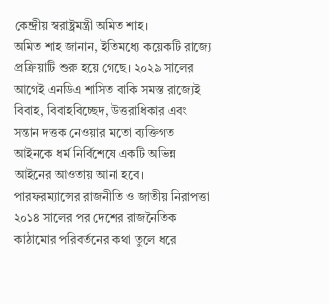কেন্দ্রীয় স্বরাষ্ট্রমন্ত্রী অমিত শাহ।
অমিত শাহ জানান, ইতিমধ্যে কয়েকটি রাজ্যে প্রক্রিয়াটি শুরু হয়ে গেছে। ২০২৯ সালের আগেই এনডিএ শাসিত বাকি সমস্ত রাজ্যেই বিবাহ, বিবাহবিচ্ছেদ, উত্তরাধিকার এবং সন্তান দত্তক নেওয়ার মতো ব্যক্তিগত আইনকে ধর্ম নির্বিশেষে একটি অভিন্ন আইনের আওতায় আনা হবে।
পারফরম্যান্সের রাজনীতি ও জাতীয় নিরাপত্তা
২০১৪ সালের পর দেশের রাজনৈতিক কাঠামোর পরিবর্তনের কথা তুলে ধরে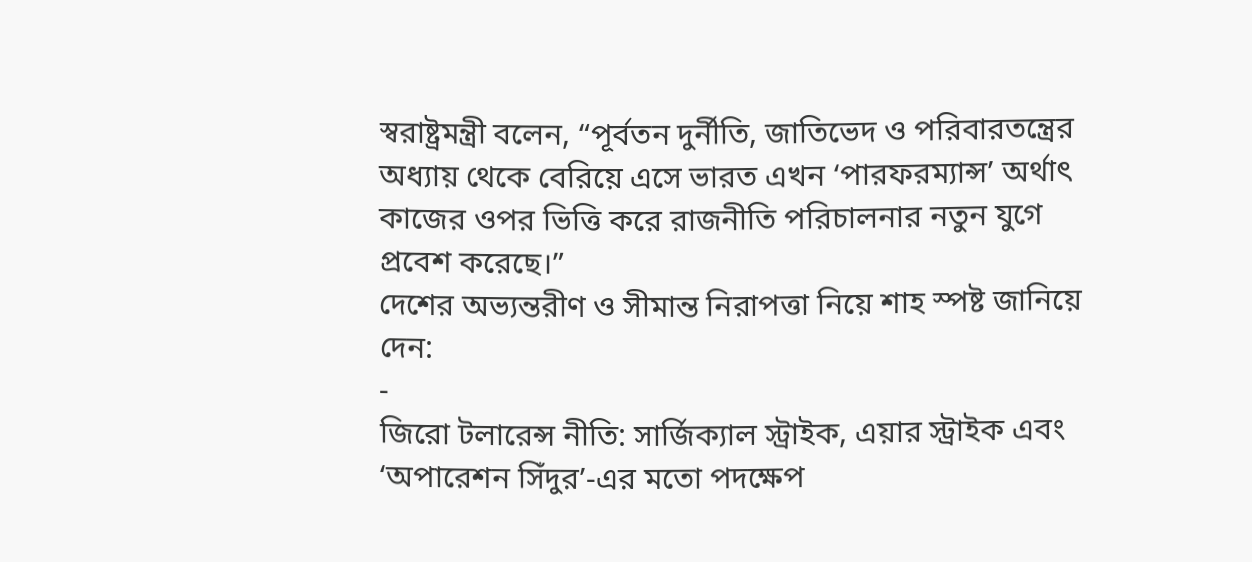স্বরাষ্ট্রমন্ত্রী বলেন, “পূর্বতন দুর্নীতি, জাতিভেদ ও পরিবারতন্ত্রের অধ্যায় থেকে বেরিয়ে এসে ভারত এখন ‘পারফরম্যান্স’ অর্থাৎ কাজের ওপর ভিত্তি করে রাজনীতি পরিচালনার নতুন যুগে প্রবেশ করেছে।”
দেশের অভ্যন্তরীণ ও সীমান্ত নিরাপত্তা নিয়ে শাহ স্পষ্ট জানিয়ে দেন:
-
জিরো টলারেন্স নীতি: সার্জিক্যাল স্ট্রাইক, এয়ার স্ট্রাইক এবং ‘অপারেশন সিঁদুর’-এর মতো পদক্ষেপ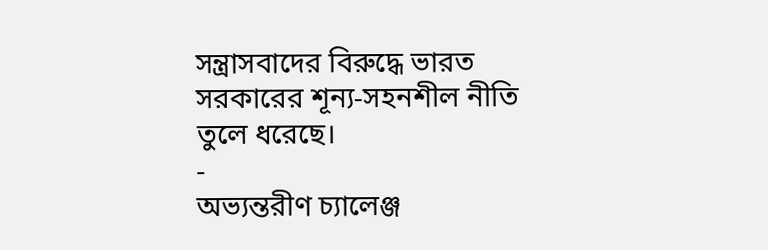সন্ত্রাসবাদের বিরুদ্ধে ভারত সরকারের শূন্য-সহনশীল নীতি তুলে ধরেছে।
-
অভ্যন্তরীণ চ্যালেঞ্জ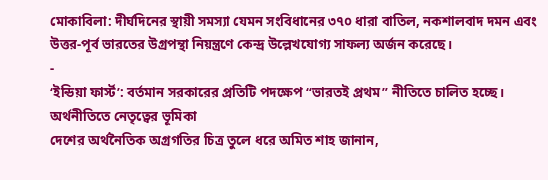মোকাবিলা: দীর্ঘদিনের স্থায়ী সমস্যা যেমন সংবিধানের ৩৭০ ধারা বাতিল, নকশালবাদ দমন এবং উত্তর-পূর্ব ভারতের উগ্রপন্থা নিয়ন্ত্রণে কেন্দ্র উল্লেখযোগ্য সাফল্য অর্জন করেছে।
-
‘ইন্ডিয়া ফার্স্ট’: বর্তমান সরকারের প্রতিটি পদক্ষেপ “ভারতই প্রথম” নীতিতে চালিত হচ্ছে।
অর্থনীতিতে নেতৃত্বের ভূমিকা
দেশের অর্থনৈতিক অগ্রগতির চিত্র তুলে ধরে অমিত শাহ জানান,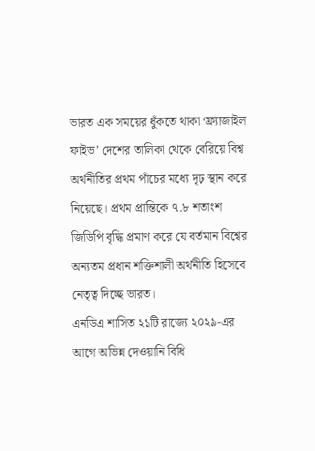ভারত এক সময়ের ধুঁকতে থাকা ‘ফ্র্যাজাইল ফাইভ’ দেশের তালিকা থেকে বেরিয়ে বিশ্ব অর্থনীতির প্রথম পাঁচের মধ্যে দৃঢ় স্থান করে নিয়েছে। প্রথম প্রান্তিকে ৭.৮ শতাংশ জিডিপি বৃদ্ধি প্রমাণ করে যে বর্তমান বিশ্বের অন্যতম প্রধান শক্তিশালী অর্থনীতি হিসেবে নেতৃত্ব দিচ্ছে ভারত।
এনডিএ শাসিত ২১টি রাজ্যে ২০২৯-এর আগে অভিন্ন দেওয়ানি বিধি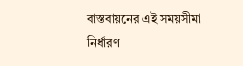বাস্তবায়নের এই সময়সীমা নির্ধারণ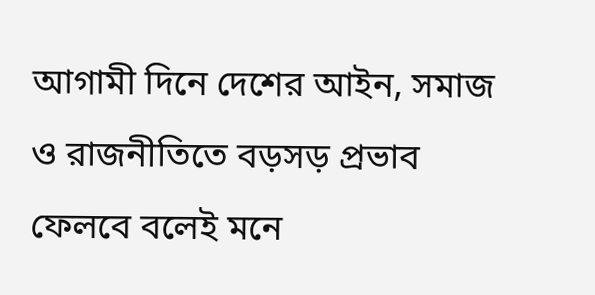আগামী দিনে দেশের আইন, সমাজ ও রাজনীতিতে বড়সড় প্রভাব ফেলবে বলেই মনে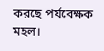করছে পর্যবেক্ষক মহল।